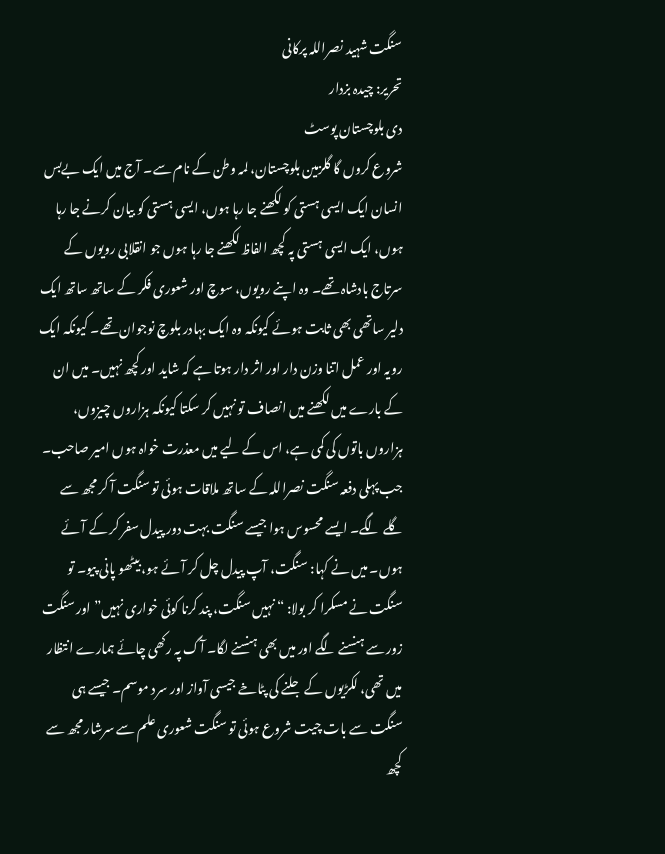سنگت شہید نصراللہ پرکانی
تحریر: چیدہ بزدار
دی بلوچستان پوسٹ
شروع کروں گا گلزمین بلوچستان، لمہ وطن کے نام سے۔ آج میں ایک بےبس انسان ایک ایسی ہستی کو لکھنے جا رہا ہوں، ایسی ہستی کو بیان کرنے جا رہا ہوں، ایک ایسی ہستی پہ کچھ الفاظ لکھنے جا رہا ہوں جو انقلابی رویوں کے سرتاج بادشاہ تھے۔ وہ اپنے رویوں، سوچ اور شعوری فکر کے ساتھ ساتھ ایک دلیر ساتھی بھی ثابت ہوئے کیونکہ وہ ایک بہادر بلوچ نوجوان تھے۔ کیونکہ ایک رویہ اور عمل اتنا وزن دار اور اثر دار ہوتا ہے کہ شاید اور کچھ نہیں۔ میں ان کے بارے میں لکھنے میں انصاف تو نہیں کر سکتا کیونکہ ہزاروں چیزوں، ہزاروں باتوں کی کمی ہے، اس کے لیے میں معذرت خواہ ہوں امیر صاحب۔
جب پہلی دفعہ سنگت نصراللہ کے ساتھ ملاقات ہوئی تو سنگت آ کر مجھ سے گلے لگے۔ ایسے محسوس ہوا جیسے سنگت بہت دور پیدل سفر کر کے آئے ہوں۔ میں نے کہا: سنگت، آپ پیدل چل کر آئے ہو، بیٹھو پانی پیو۔ تو سنگت نے مسکرا کر بولا: “نہیں سنگت، پند کرنا کوئی خواری نہیں” اور سنگت زور سے ہنسنے لگے اور میں بھی ہنسنے لگا۔ آگ پہ رکھی چائے ہمارے انتظار میں تھی، لکڑیوں کے جلنے کی پٹاخے جیسی آواز اور سرد موسم۔ جیسے ہی سنگت سے بات چیت شروع ہوئی تو سنگت شعوری علم سے سرشار مجھ سے کچھ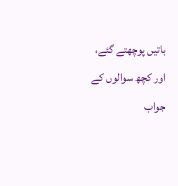باتیں پوچھتے گئے، اور کچھ سوالوں کے جواب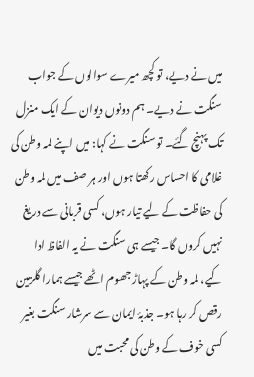میں نے دیے، تو کچھ میرے سوالوں کے جواب سنگت نے دیے۔ ہم دونوں دیوان کے ایک منزل تک پہنچ گئے۔ تو سنگت نے کہا: میں اپنے لمہ وطن کی غلامی کا احساس رکھتا ہوں اور ہر صف میں لمہ وطن کی حفاظت کے لیے تیار ہوں، کسی قربانی سے دریغ نہیں کروں گا۔ جیسے ہی سنگت نے یہ الفاظ ادا کیے، لمہ وطن کے پہاڑ جھوم اٹھے جیسے ہمارا گلزمین رقص کر رہا ہو۔ جذبۂ ایمان سے سرشار سنگت بغیر کسی خوف کے وطن کی محبت میں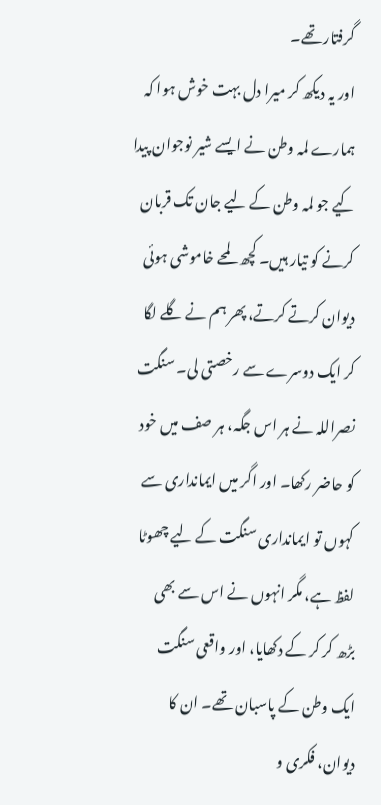گرفتار تھے۔
اور یہ دیکھ کر میرا دل بہت خوش ہوا کہ ہمارے لمہ وطن نے ایسے شیر نوجوان پیدا کیے جو لمہ وطن کے لیے جان تک قربان کرنے کو تیار ہیں۔ کچھ لمحے خاموشی ہوئی دیوان کرتے کرتے، پھر ہم نے گلے لگا کر ایک دوسرے سے رخصتی لی۔ سنگت نصراللہ نے ہر اس جگہ، ہر صف میں خود کو حاضر رکھا۔ اور اگر میں ایمانداری سے کہوں تو ایمانداری سنگت کے لیے چھوٹا لفظ ہے، مگر انہوں نے اس سے بھی بڑھ کر کر کے دکھایا، اور واقعی سنگت ایک وطن کے پاسبان تھے۔ ان کا دیوان، فکری و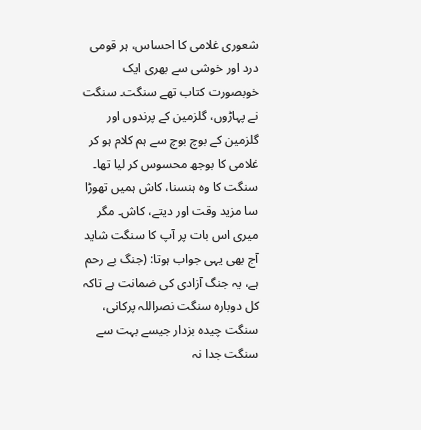شعوری غلامی کا احساس، ہر قومی درد اور خوشی سے بھری ایک خوبصورت کتاب تھے سنگت۔ سنگت نے پہاڑوں، گلزمین کے پرندوں اور گلزمین کے بوچ بوچ سے ہم کلام ہو کر غلامی کا بوجھ محسوس کر لیا تھا۔ سنگت کا وہ ہنسنا، کاش ہمیں تھوڑا سا مزید وقت اور دیتے، کاش۔ مگر میری اس بات پر آپ کا سنگت شاید آج بھی یہی جواب ہوتا: (جنگ بے رحم ہے، یہ جنگ آزادی کی ضمانت ہے تاکہ کل دوبارہ سنگت نصراللہ پرکانی، سنگت چیدہ بزدار جیسے بہت سے سنگت جدا نہ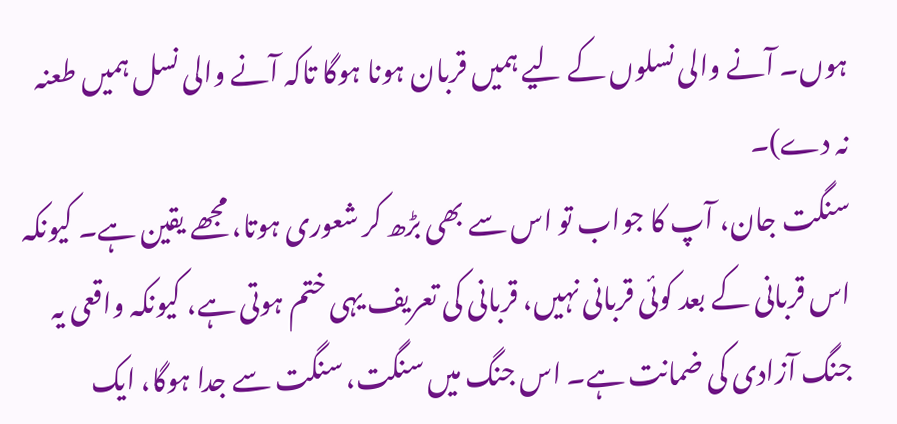ہوں۔ آنے والی نسلوں کے لیے ہمیں قربان ہونا ہوگا تاکہ آنے والی نسل ہمیں طعنہ نہ دے)۔
سنگت جان، آپ کا جواب تو اس سے بھی بڑھ کر شعوری ہوتا، مجھے یقین ہے۔ کیونکہ اس قربانی کے بعد کوئی قربانی نہیں، قربانی کی تعریف یہی ختم ہوتی ہے، کیونکہ واقعی یہ جنگ آزادی کی ضمانت ہے۔ اس جنگ میں سنگت، سنگت سے جدا ہوگا، ایک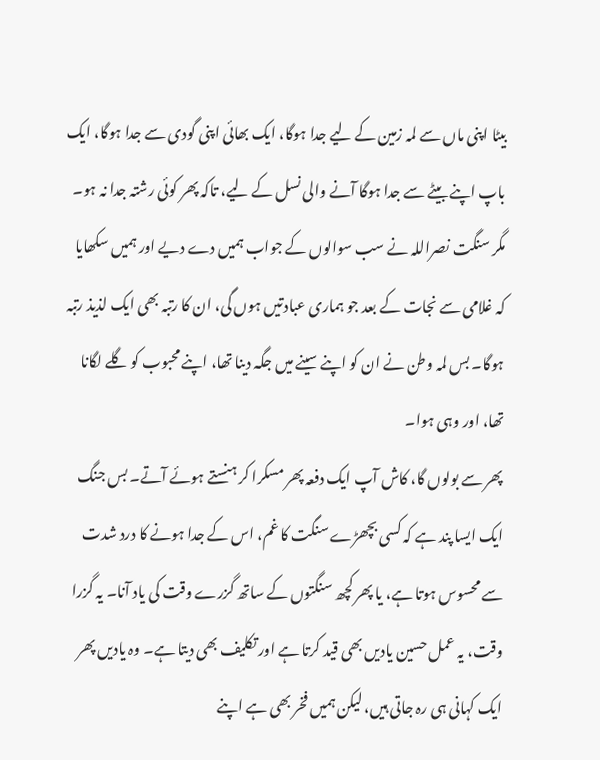بیٹا اپنی ماں سے لمہ زمین کے لیے جدا ہوگا، ایک بھائی اپنی گودی سے جدا ہوگا، ایک باپ اپنے بیٹے سے جدا ہوگا آنے والی نسل کے لیے، تاکہ پھر کوئی رشتہ جدا نہ ہو۔ مگر سنگت نصراللہ نے سب سوالوں کے جواب ہمیں دے دیے اور ہمیں سکھایا کہ غلامی سے نجات کے بعد جو ہماری عبادتیں ہوں گی، ان کا رتبہ بھی ایک لذیذ رتبہ ہوگا۔ بس لمہ وطن نے ان کو اپنے سینے میں جگہ دینا تھا، اپنے محبوب کو گلے لگانا تھا، اور وہی ہوا۔
پھر سے بولوں گا، کاش آپ ایک دفعہ پھر مسکرا کر ہنستے ہوئے آتے۔ بس جنگ ایک ایسا پند ہے کہ کسی بچھڑے سنگت کا غم، اس کے جدا ہونے کا درد شدت سے محسوس ہوتا ہے، یا پھر کچھ سنگتوں کے ساتھ گزرے وقت کی یاد آنا۔ یہ گزرا وقت، یہ عمل حسین یادیں بھی قید کرتا ہے اور تکلیف بھی دیتا ہے۔ وہ یادیں پھر ایک کہانی ہی رہ جاتی ہیں، لیکن ہمیں فخر بھی ہے اپنے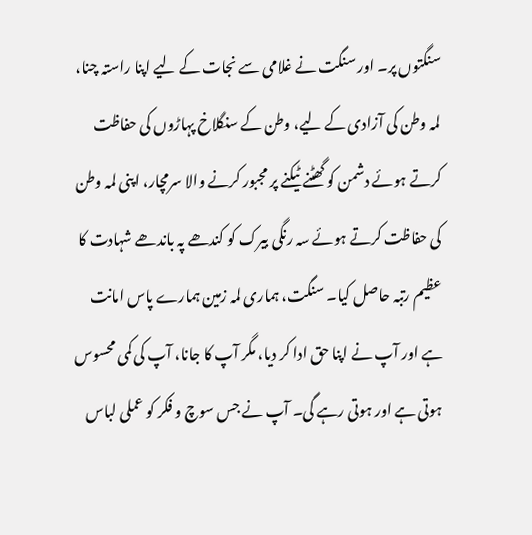سنگتوں پر۔ اور سنگت نے غلامی سے نجات کے لیے اپنا راستہ چنا، لمہ وطن کی آزادی کے لیے، وطن کے سنگلاخ پہاڑوں کی حفاظت کرتے ہوئے دشمن کو گھٹنے ٹیکنے پر مجبور کرنے والا سرمچار، اپنی لمہ وطن کی حفاظت کرتے ہوئے سہ رنگی بیرک کو کندھے پہ باندھے شہادت کا عظیم رتبہ حاصل کیا۔ سنگت، ہماری لمہ زمین ہمارے پاس امانت ہے اور آپ نے اپنا حق ادا کر دیا، مگر آپ کا جانا، آپ کی کمی محسوس ہوتی ہے اور ہوتی رہے گی۔ آپ نے جس سوچ و فکر کو عملی لباس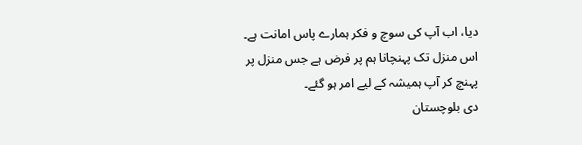دیا، اب آپ کی سوچ و فکر ہمارے پاس امانت ہے۔ اس منزل تک پہنچانا ہم پر فرض ہے جس منزل پر پہنچ کر آپ ہمیشہ کے لیے امر ہو گئے۔
دی بلوچستان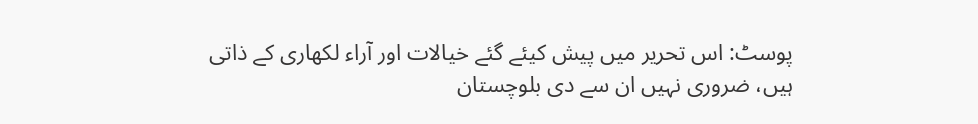پوسٹ: اس تحریر میں پیش کیئے گئے خیالات اور آراء لکھاری کے ذاتی ہیں، ضروری نہیں ان سے دی بلوچستان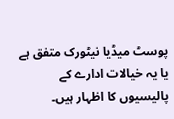پوسٹ میڈیا نیٹورک متفق ہے یا یہ خیالات ادارے کے پالیسیوں کا اظہار ہیں۔